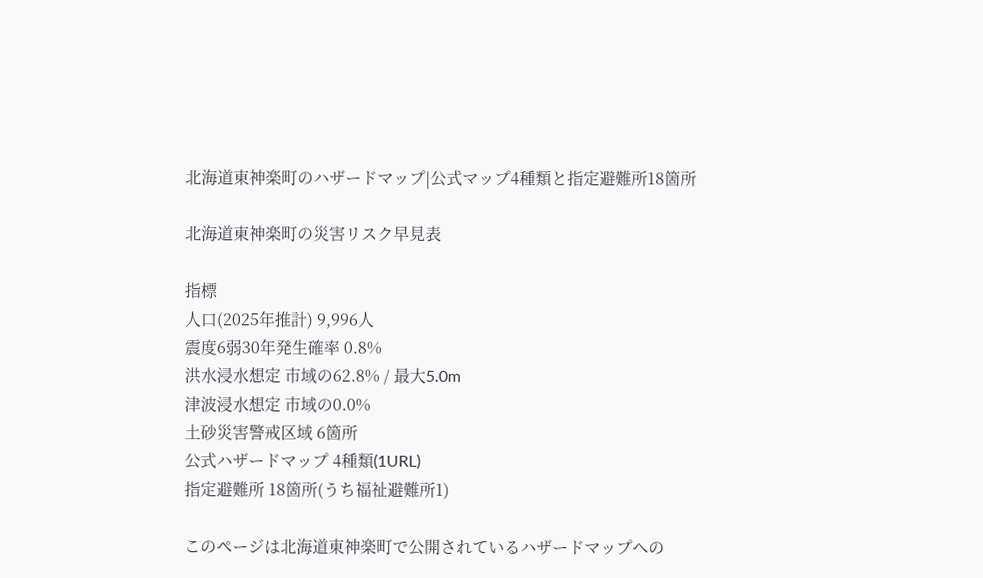北海道東神楽町のハザードマップ|公式マップ4種類と指定避難所18箇所

北海道東神楽町の災害リスク早見表

指標
人口(2025年推計) 9,996人
震度6弱30年発生確率 0.8%
洪水浸水想定 市域の62.8% / 最大5.0m
津波浸水想定 市域の0.0%
土砂災害警戒区域 6箇所
公式ハザードマップ 4種類(1URL)
指定避難所 18箇所(うち福祉避難所1)

このページは北海道東神楽町で公開されているハザードマップへの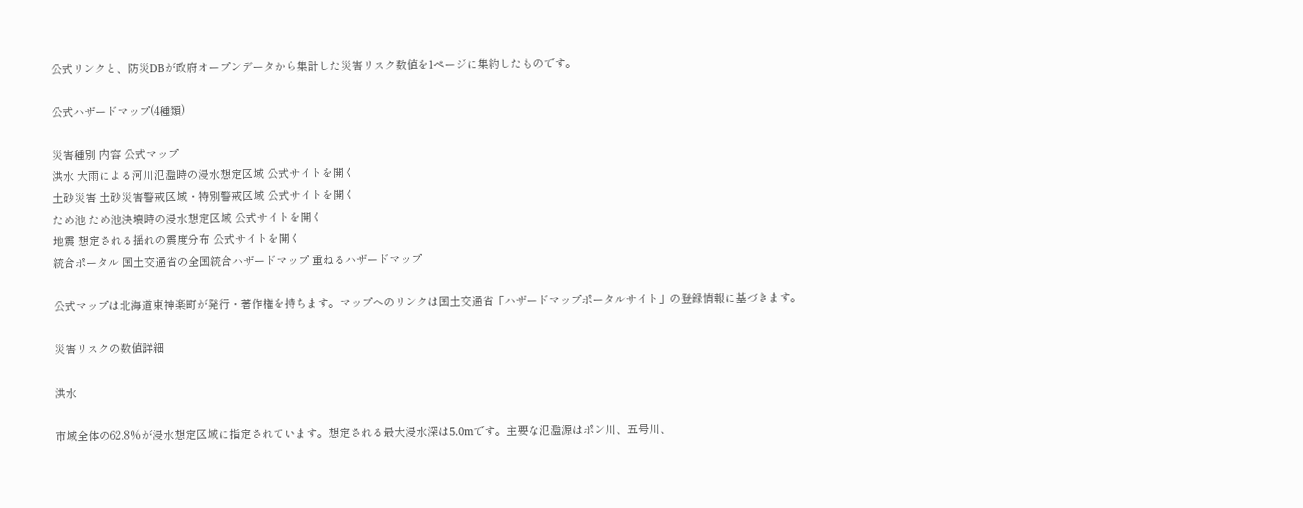公式リンクと、防災DBが政府オープンデータから集計した災害リスク数値を1ページに集約したものです。

公式ハザードマップ(4種類)

災害種別 内容 公式マップ
洪水 大雨による河川氾濫時の浸水想定区域 公式サイトを開く
土砂災害 土砂災害警戒区域・特別警戒区域 公式サイトを開く
ため池 ため池決壊時の浸水想定区域 公式サイトを開く
地震 想定される揺れの震度分布 公式サイトを開く
統合ポータル 国土交通省の全国統合ハザードマップ 重ねるハザードマップ

公式マップは北海道東神楽町が発行・著作権を持ちます。マップへのリンクは国土交通省「ハザードマップポータルサイト」の登録情報に基づきます。

災害リスクの数値詳細

洪水

市域全体の62.8%が浸水想定区域に指定されています。想定される最大浸水深は5.0mです。主要な氾濫源はポン川、五号川、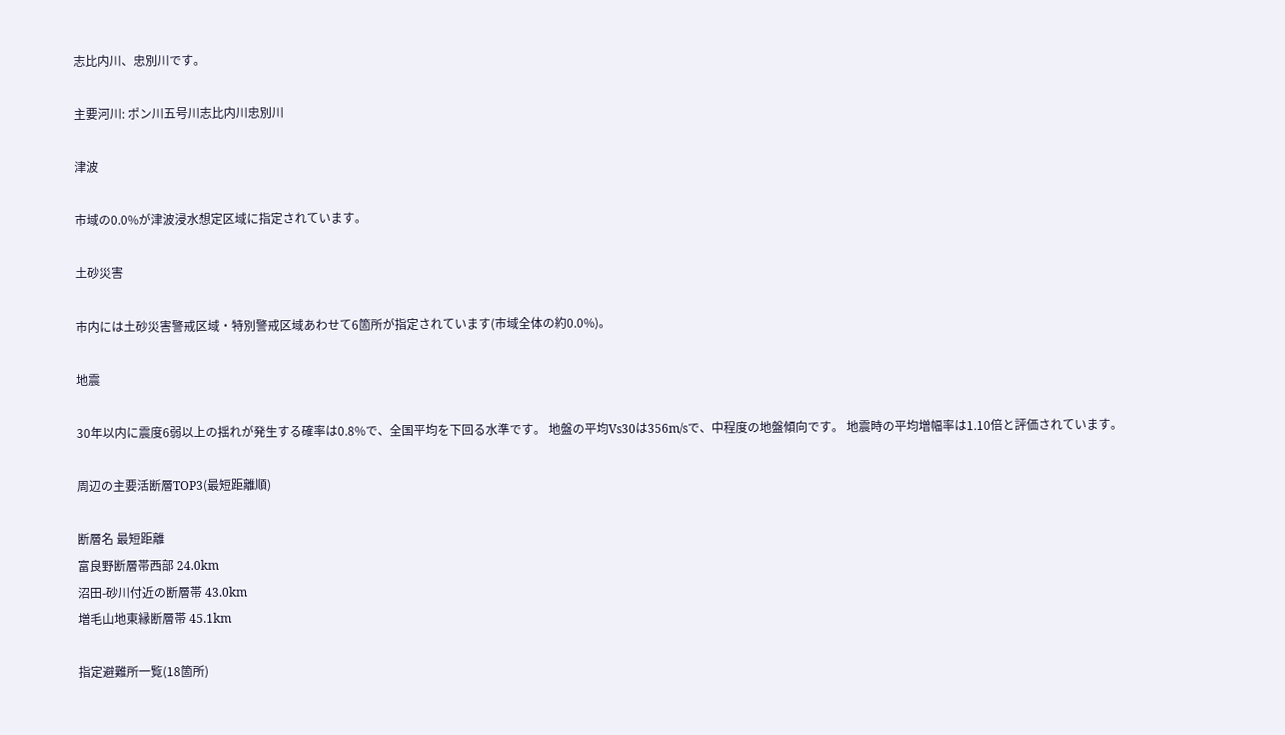志比内川、忠別川です。

主要河川: ポン川五号川志比内川忠別川

津波

市域の0.0%が津波浸水想定区域に指定されています。

土砂災害

市内には土砂災害警戒区域・特別警戒区域あわせて6箇所が指定されています(市域全体の約0.0%)。

地震

30年以内に震度6弱以上の揺れが発生する確率は0.8%で、全国平均を下回る水準です。 地盤の平均Vs30は356m/sで、中程度の地盤傾向です。 地震時の平均増幅率は1.10倍と評価されています。

周辺の主要活断層TOP3(最短距離順)

断層名 最短距離
富良野断層帯西部 24.0km
沼田-砂川付近の断層帯 43.0km
増毛山地東縁断層帯 45.1km

指定避難所一覧(18箇所)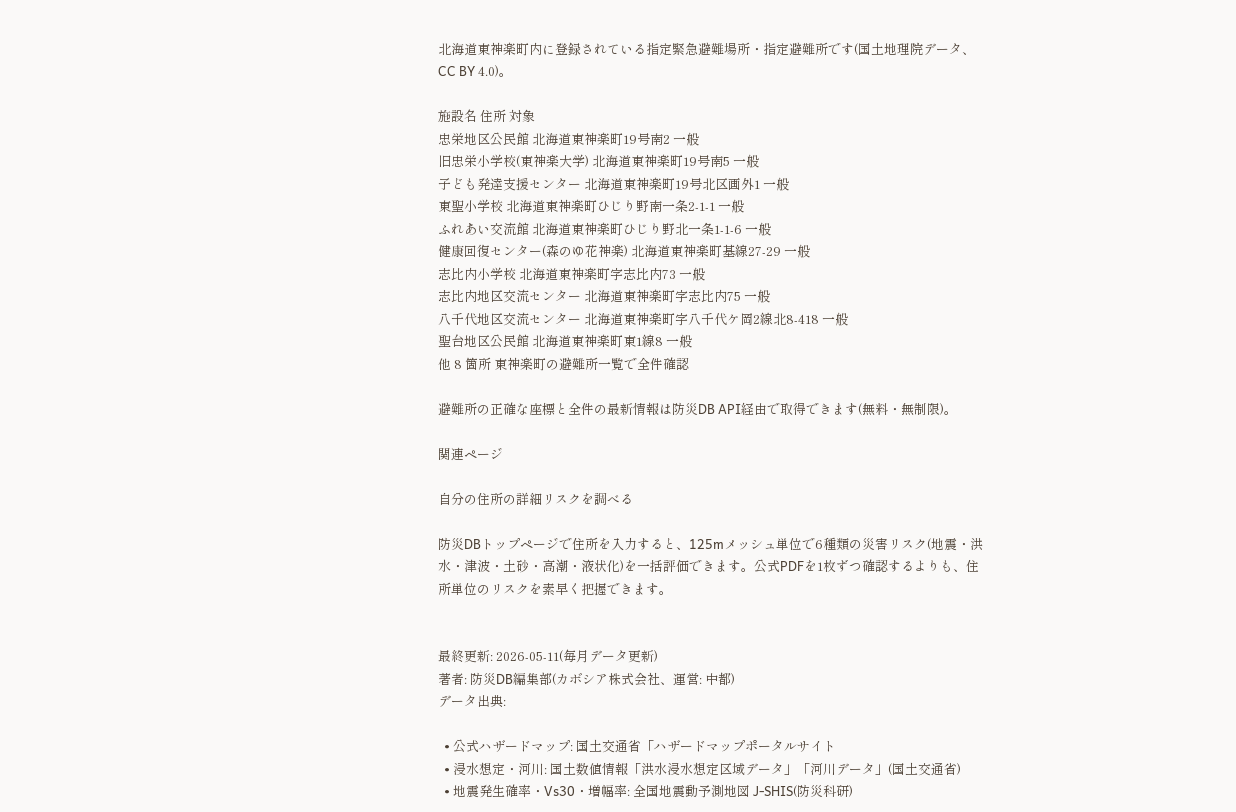北海道東神楽町内に登録されている指定緊急避難場所・指定避難所です(国土地理院データ、CC BY 4.0)。

施設名 住所 対象
忠栄地区公民館 北海道東神楽町19号南2 一般
旧忠栄小学校(東神楽大学) 北海道東神楽町19号南5 一般
子ども発達支援センター 北海道東神楽町19号北区画外1 一般
東聖小学校 北海道東神楽町ひじり野南一条2-1-1 一般
ふれあい交流館 北海道東神楽町ひじり野北一条1-1-6 一般
健康回復センター(森のゆ花神楽) 北海道東神楽町基線27-29 一般
志比内小学校 北海道東神楽町字志比内73 一般
志比内地区交流センター 北海道東神楽町字志比内75 一般
八千代地区交流センター 北海道東神楽町字八千代ケ岡2線北8-418 一般
聖台地区公民館 北海道東神楽町東1線8 一般
他 8 箇所 東神楽町の避難所一覧で全件確認

避難所の正確な座標と全件の最新情報は防災DB API経由で取得できます(無料・無制限)。

関連ページ

自分の住所の詳細リスクを調べる

防災DBトップページで住所を入力すると、125mメッシュ単位で6種類の災害リスク(地震・洪水・津波・土砂・高潮・液状化)を一括評価できます。公式PDFを1枚ずつ確認するよりも、住所単位のリスクを素早く把握できます。


最終更新: 2026-05-11(毎月データ更新)
著者: 防災DB編集部(カボシア株式会社、運営: 中都)
データ出典:

  • 公式ハザードマップ: 国土交通省「ハザードマップポータルサイト
  • 浸水想定・河川: 国土数値情報「洪水浸水想定区域データ」「河川データ」(国土交通省)
  • 地震発生確率・Vs30・増幅率: 全国地震動予測地図 J-SHIS(防災科研)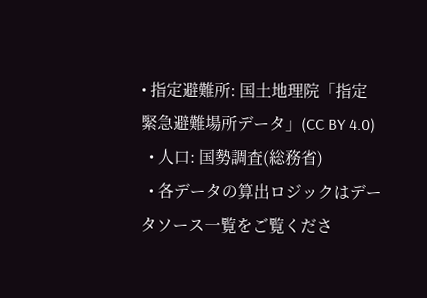• 指定避難所: 国土地理院「指定緊急避難場所データ」(CC BY 4.0)
  • 人口: 国勢調査(総務省)
  • 各データの算出ロジックはデータソース一覧をご覧くださ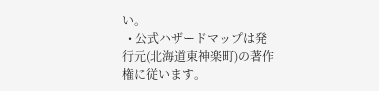い。
  • 公式ハザードマップは発行元(北海道東神楽町)の著作権に従います。